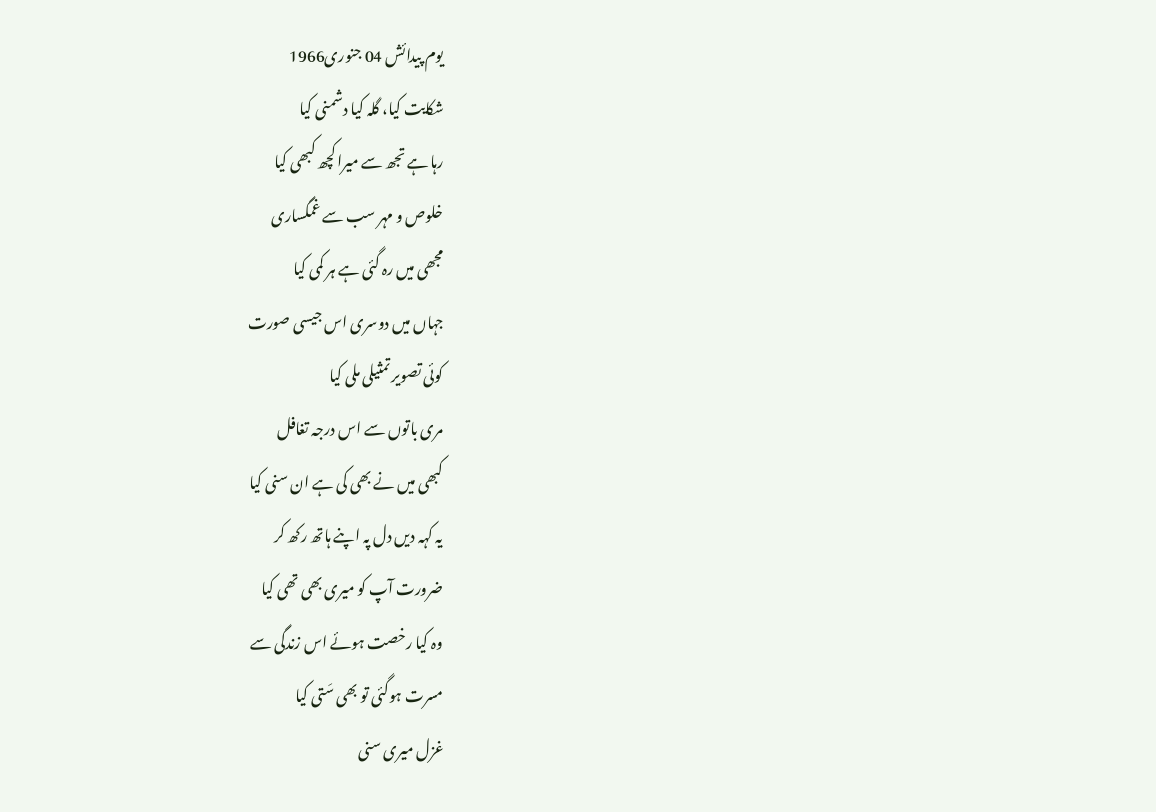یوم پیدائش 04 جنوری1966
شکایت کیا، گلہ کیا دشمنی کیا
رہا ہے تجھ سے میرا کچھ کبھی کیا
خلوص و مہر سب سے غمگساری
مجھی میں رہ گئی ہے ہر کمی کیا
جہاں میں دوسری اس جیسی صورت
کوئی تصویر تمثیلی ملی کیا
مری باتوں سے اس درجہ تغافل
کبھی میں نے بھی کی ہے ان سنی کیا
یہ کہہ دیں دل پہ اپنے ہاتھ رکھ کر
ضرورت آپ کو میری بھی تھی کیا
وہ کیا رخصت ہوئے اس زندگی سے
مسرت ہوگئی تو بھی سَتی کیا
غزل میری سنی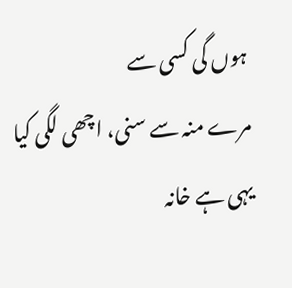ہوں گی کسی سے
مرے منہ سے سنی، اچھی لگی کیا
یہی ہے خانہ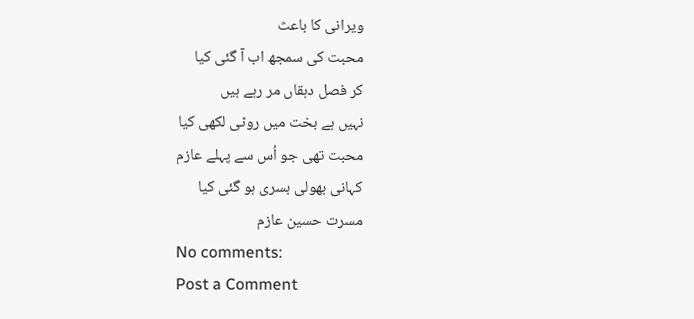ویرانی کا باعث
محبت کی سمجھ اب آ گئی کیا
کر فصل دہقاں مر رہے ہیں
نہیں ہے بخت میں روٹی لکھی کیا
محبت تھی جو اُس سے پہلے عازم
کہانی بھولی بسری ہو گئی کیا
مسرت حسین عازم
No comments:
Post a Comment